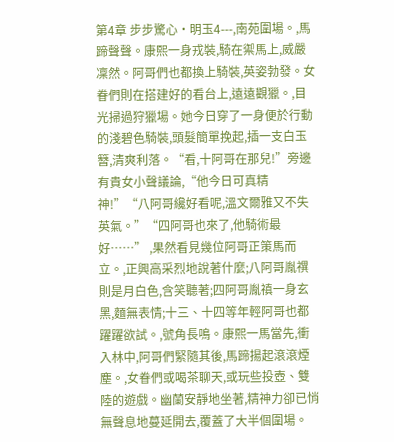第4章 步步驚心·明玉4---,南苑圍場。,馬蹄聲聲。康熙一身戎裝,騎在禦馬上,威嚴凜然。阿哥們也都換上騎裝,英姿勃發。女眷們則在搭建好的看台上,遠遠觀獵。,目光掃過狩獵場。她今日穿了一身便於行動的淺碧色騎裝,頭髮簡單挽起,插一支白玉簪,清爽利落。“看,十阿哥在那兒!”旁邊有貴女小聲議論,“他今日可真精神!”“八阿哥纔好看呢,溫文爾雅又不失英氣。”“四阿哥也來了,他騎術最好……” ,果然看見幾位阿哥正策馬而立。,正興高采烈地說著什麼;八阿哥胤禩則是月白色,含笑聽著;四阿哥胤禛一身玄黑,麵無表情;十三、十四等年輕阿哥也都躍躍欲試。,號角長鳴。康熙一馬當先,衝入林中,阿哥們緊隨其後,馬蹄揚起滾滾煙塵。,女眷們或喝茶聊天,或玩些投壺、雙陸的遊戲。幽蘭安靜地坐著,精神力卻已悄無聲息地蔓延開去,覆蓋了大半個圍場。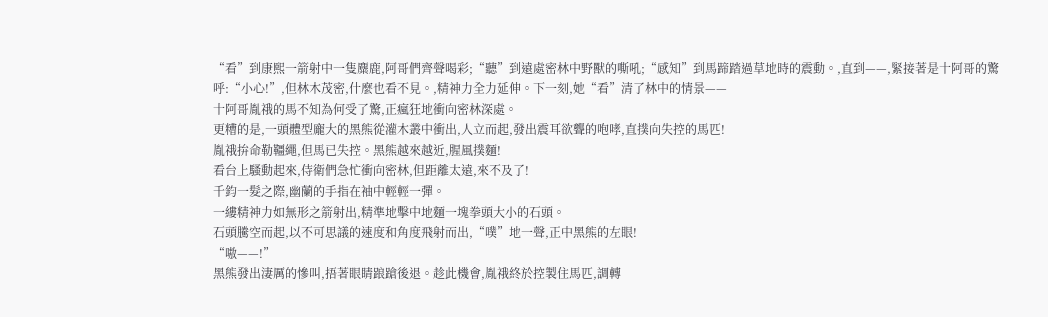“看”到康熙一箭射中一隻麋鹿,阿哥們齊聲喝彩;“聽”到遠處密林中野獸的嘶吼;“感知”到馬蹄踏過草地時的震動。,直到——,緊接著是十阿哥的驚呼:“小心!”,但林木茂密,什麼也看不見。,精神力全力延伸。下一刻,她“看”清了林中的情景——
十阿哥胤䄉的馬不知為何受了驚,正瘋狂地衝向密林深處。
更糟的是,一頭體型龐大的黑熊從灌木叢中衝出,人立而起,發出震耳欲聾的咆哮,直撲向失控的馬匹!
胤䄉拚命勒韁繩,但馬已失控。黑熊越來越近,腥風撲麵!
看台上騷動起來,侍衛們急忙衝向密林,但距離太遠,來不及了!
千鈞一髮之際,幽蘭的手指在袖中輕輕一彈。
一縷精神力如無形之箭射出,精準地擊中地麵一塊拳頭大小的石頭。
石頭騰空而起,以不可思議的速度和角度飛射而出,“噗”地一聲,正中黑熊的左眼!
“嗷——!”
黑熊發出淒厲的慘叫,捂著眼睛踉蹌後退。趁此機會,胤䄉終於控製住馬匹,調轉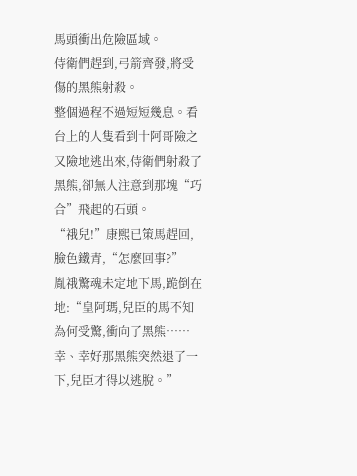馬頭衝出危險區域。
侍衛們趕到,弓箭齊發,將受傷的黑熊射殺。
整個過程不過短短幾息。看台上的人隻看到十阿哥險之又險地逃出來,侍衛們射殺了黑熊,卻無人注意到那塊“巧合”飛起的石頭。
“䄉兒!”康熙已策馬趕回,臉色鐵青,“怎麼回事?”
胤䄉驚魂未定地下馬,跪倒在地:“皇阿瑪,兒臣的馬不知為何受驚,衝向了黑熊……幸、幸好那黑熊突然退了一下,兒臣才得以逃脫。”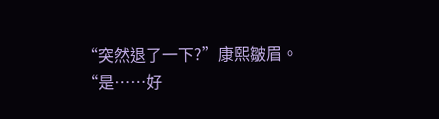“突然退了一下?”康熙皺眉。
“是……好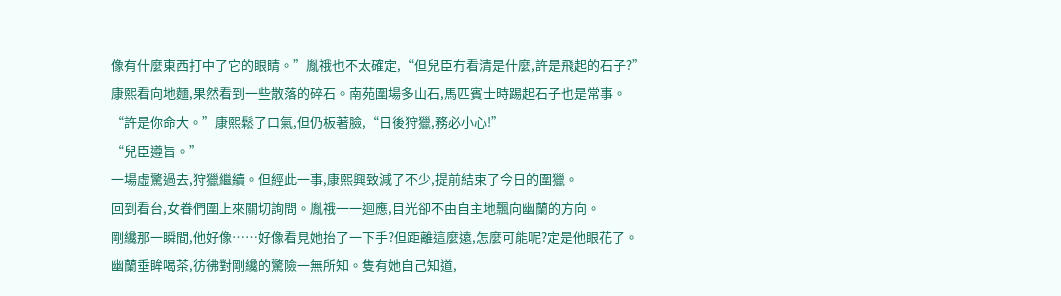像有什麼東西打中了它的眼睛。”胤䄉也不太確定,“但兒臣冇看清是什麼,許是飛起的石子?”
康熙看向地麵,果然看到一些散落的碎石。南苑圍場多山石,馬匹賓士時踢起石子也是常事。
“許是你命大。”康熙鬆了口氣,但仍板著臉,“日後狩獵,務必小心!”
“兒臣遵旨。”
一場虛驚過去,狩獵繼續。但經此一事,康熙興致減了不少,提前結束了今日的圍獵。
回到看台,女眷們圍上來關切詢問。胤䄉一一迴應,目光卻不由自主地飄向幽蘭的方向。
剛纔那一瞬間,他好像……好像看見她抬了一下手?但距離這麼遠,怎麼可能呢?定是他眼花了。
幽蘭垂眸喝茶,彷彿對剛纔的驚險一無所知。隻有她自己知道,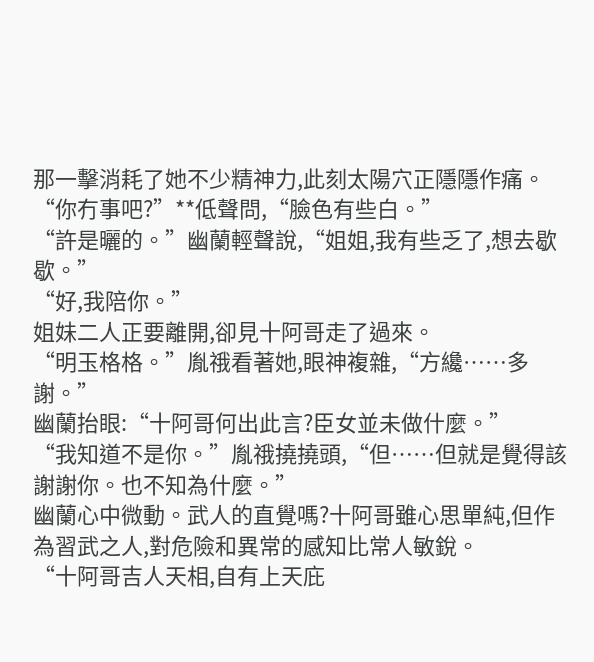那一擊消耗了她不少精神力,此刻太陽穴正隱隱作痛。
“你冇事吧?”**低聲問,“臉色有些白。”
“許是曬的。”幽蘭輕聲說,“姐姐,我有些乏了,想去歇歇。”
“好,我陪你。”
姐妹二人正要離開,卻見十阿哥走了過來。
“明玉格格。”胤䄉看著她,眼神複雜,“方纔……多謝。”
幽蘭抬眼:“十阿哥何出此言?臣女並未做什麼。”
“我知道不是你。”胤䄉撓撓頭,“但……但就是覺得該謝謝你。也不知為什麼。”
幽蘭心中微動。武人的直覺嗎?十阿哥雖心思單純,但作為習武之人,對危險和異常的感知比常人敏銳。
“十阿哥吉人天相,自有上天庇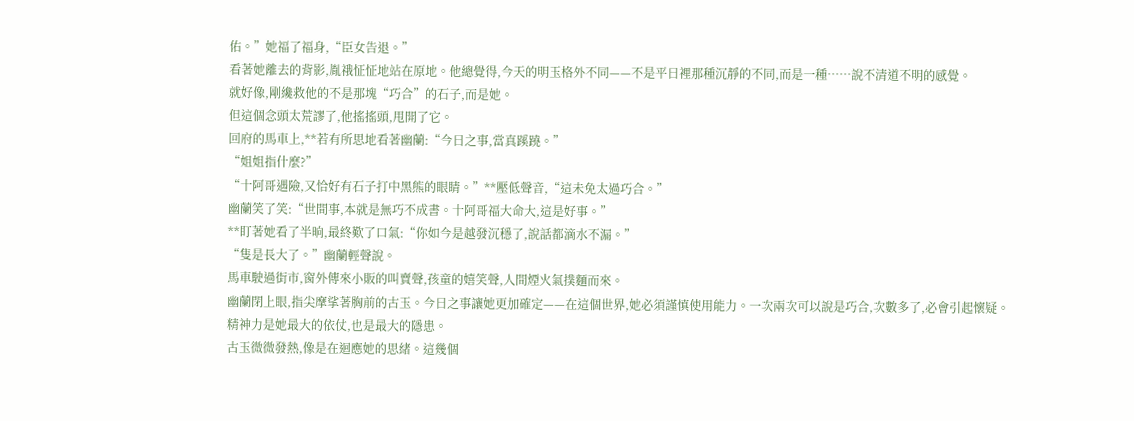佑。”她福了福身,“臣女告退。”
看著她離去的背影,胤䄉怔怔地站在原地。他總覺得,今天的明玉格外不同——不是平日裡那種沉靜的不同,而是一種……說不清道不明的感覺。
就好像,剛纔救他的不是那塊“巧合”的石子,而是她。
但這個念頭太荒謬了,他搖搖頭,甩開了它。
回府的馬車上,**若有所思地看著幽蘭:“今日之事,當真蹊蹺。”
“姐姐指什麼?”
“十阿哥遇險,又恰好有石子打中黑熊的眼睛。”**壓低聲音,“這未免太過巧合。”
幽蘭笑了笑:“世間事,本就是無巧不成書。十阿哥福大命大,這是好事。”
**盯著她看了半晌,最終歎了口氣:“你如今是越發沉穩了,說話都滴水不漏。”
“隻是長大了。”幽蘭輕聲說。
馬車駛過街市,窗外傳來小販的叫賣聲,孩童的嬉笑聲,人間煙火氣撲麵而來。
幽蘭閉上眼,指尖摩挲著胸前的古玉。今日之事讓她更加確定——在這個世界,她必須謹慎使用能力。一次兩次可以說是巧合,次數多了,必會引起懷疑。
精神力是她最大的依仗,也是最大的隱患。
古玉微微發熱,像是在迴應她的思緒。這幾個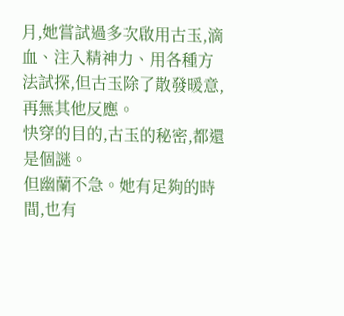月,她嘗試過多次啟用古玉,滴血、注入精神力、用各種方法試探,但古玉除了散發暖意,再無其他反應。
快穿的目的,古玉的秘密,都還是個謎。
但幽蘭不急。她有足夠的時間,也有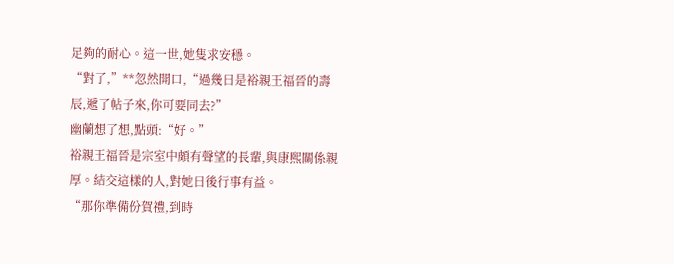足夠的耐心。這一世,她隻求安穩。
“對了,”**忽然開口,“過幾日是裕親王福晉的壽辰,遞了帖子來,你可要同去?”
幽蘭想了想,點頭:“好。”
裕親王福晉是宗室中頗有聲望的長輩,與康熙關係親厚。結交這樣的人,對她日後行事有益。
“那你準備份賀禮,到時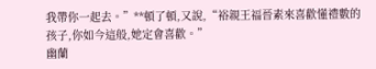我帶你一起去。”**頓了頓,又說,“裕親王福晉素來喜歡懂禮數的孩子,你如今這般,她定會喜歡。”
幽蘭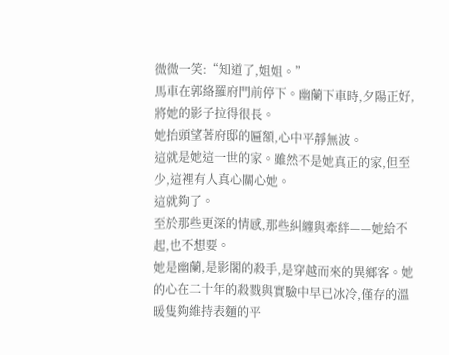微微一笑:“知道了,姐姐。”
馬車在郭絡羅府門前停下。幽蘭下車時,夕陽正好,將她的影子拉得很長。
她抬頭望著府邸的匾額,心中平靜無波。
這就是她這一世的家。雖然不是她真正的家,但至少,這裡有人真心關心她。
這就夠了。
至於那些更深的情感,那些糾纏與牽絆——她給不起,也不想要。
她是幽蘭,是影閣的殺手,是穿越而來的異鄉客。她的心在二十年的殺戮與實驗中早已冰冷,僅存的溫暖隻夠維持表麵的平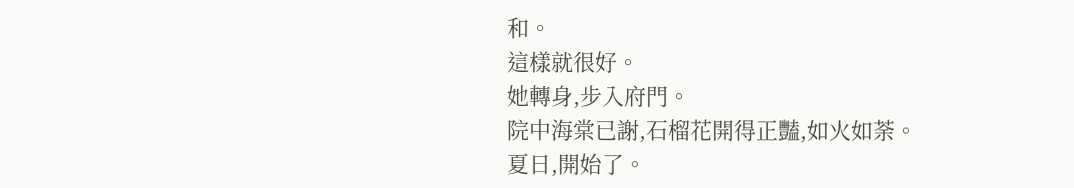和。
這樣就很好。
她轉身,步入府門。
院中海棠已謝,石榴花開得正豔,如火如荼。
夏日,開始了。